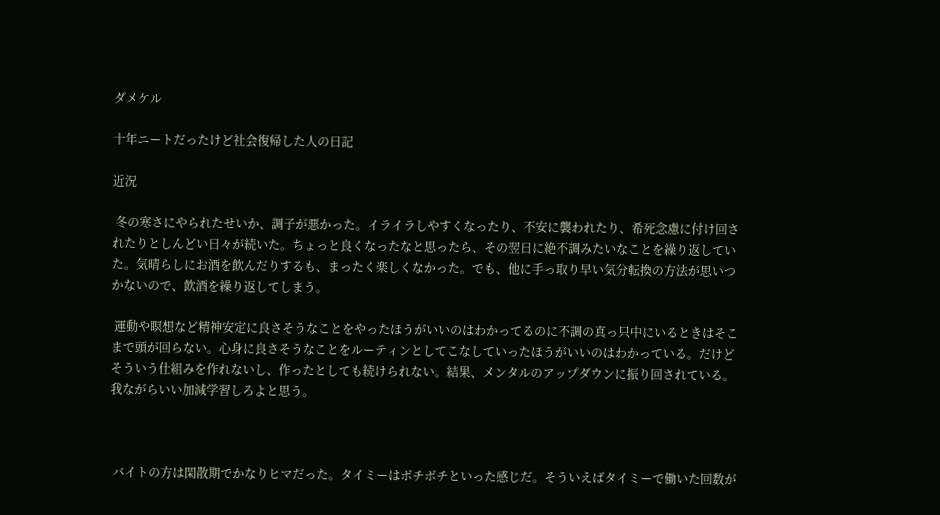ダメケル

十年ニートだったけど社会復帰した人の日記

近況

 冬の寒さにやられたせいか、調子が悪かった。イライラしやすくなったり、不安に襲われたり、希死念慮に付け回されたりとしんどい日々が続いた。ちょっと良くなったなと思ったら、その翌日に絶不調みたいなことを繰り返していた。気晴らしにお酒を飲んだりするも、まったく楽しくなかった。でも、他に手っ取り早い気分転換の方法が思いつかないので、飲酒を繰り返してしまう。

 運動や瞑想など精神安定に良さそうなことをやったほうがいいのはわかってるのに不調の真っ只中にいるときはそこまで頭が回らない。心身に良さそうなことをルーティンとしてこなしていったほうがいいのはわかっている。だけどそういう仕組みを作れないし、作ったとしても続けられない。結果、メンタルのアップダウンに振り回されている。我ながらいい加減学習しろよと思う。



 バイトの方は閑散期でかなりヒマだった。タイミーはボチボチといった感じだ。そういえばタイミーで働いた回数が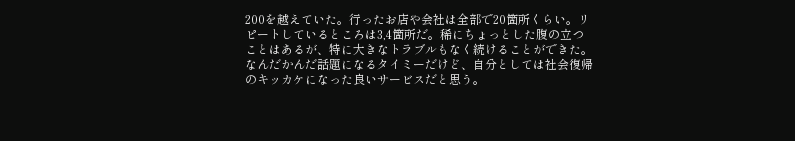200を越えていた。行ったお店や会社は全部で20箇所くらい。リピートしているところは3,4箇所だ。稀にちょっとした腹の立つことはあるが、特に大きなトラブルもなく続けることができた。なんだかんだ話題になるタイミーだけど、自分としては社会復帰のキッカケになった良いサービスだと思う。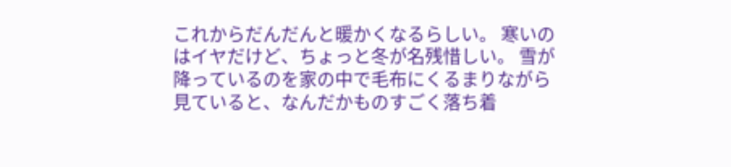これからだんだんと暖かくなるらしい。 寒いのはイヤだけど、ちょっと冬が名残惜しい。 雪が降っているのを家の中で毛布にくるまりながら見ていると、なんだかものすごく落ち着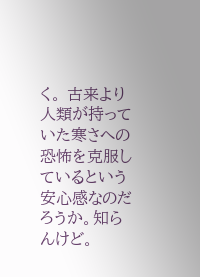く。 古来より人類が持っていた寒さへの恐怖を克服しているという安心感なのだろうか。知らんけど。